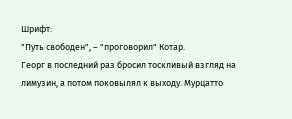Шрифт:
"Путь свободен", – "проговорил" Котар.
Георг в последний раз бросил тоскливый взгляд на лимузин, а потом поковылял к выходу. Мурцатто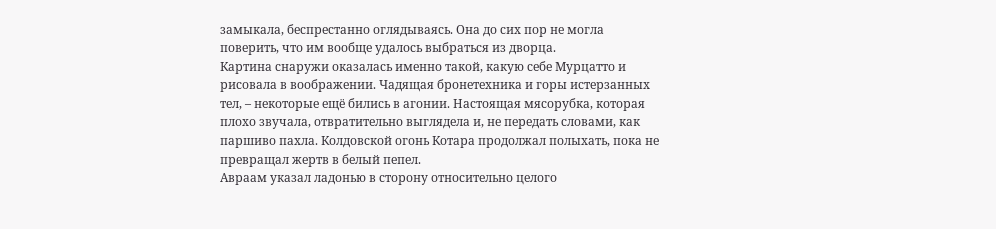замыкала, беспрестанно оглядываясь. Она до сих пор не могла поверить, что им вообще удалось выбраться из дворца.
Картина снаружи оказалась именно такой, какую себе Мурцатто и рисовала в воображении. Чадящая бронетехника и горы истерзанных тел, – некоторые ещё бились в агонии. Настоящая мясорубка, которая плохо звучала, отвратительно выглядела и, не передать словами, как паршиво пахла. Колдовской огонь Котара продолжал полыхать, пока не превращал жертв в белый пепел.
Авраам указал ладонью в сторону относительно целого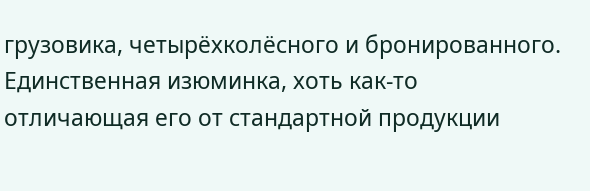грузовика, четырёхколёсного и бронированного. Единственная изюминка, хоть как-то отличающая его от стандартной продукции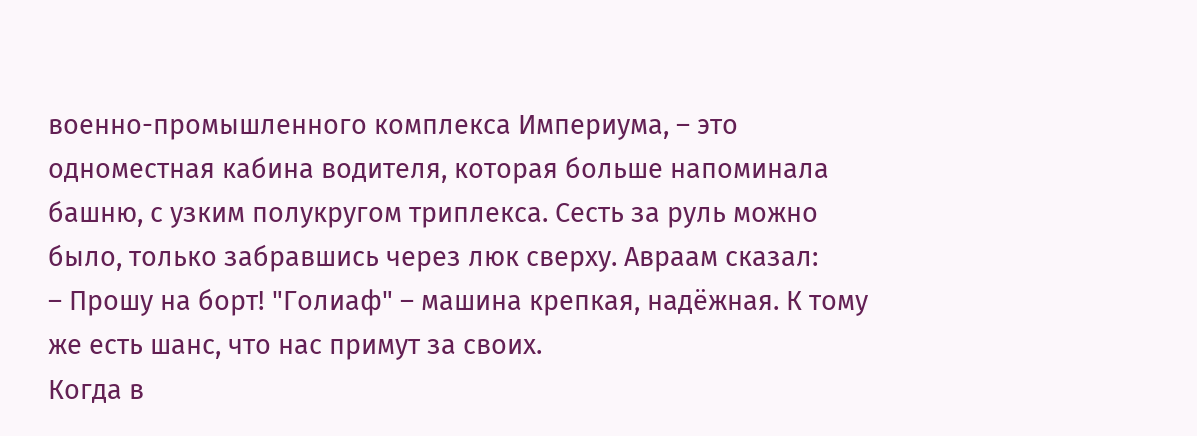военно-промышленного комплекса Империума, – это одноместная кабина водителя, которая больше напоминала башню, с узким полукругом триплекса. Сесть за руль можно было, только забравшись через люк сверху. Авраам сказал:
– Прошу на борт! "Голиаф" – машина крепкая, надёжная. К тому же есть шанс, что нас примут за своих.
Когда в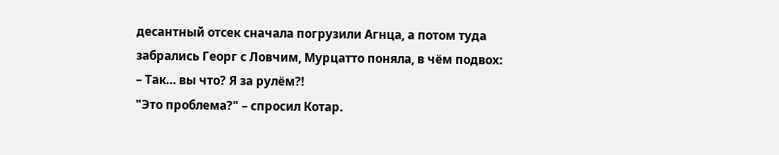десантный отсек сначала погрузили Агнца, а потом туда забрались Георг с Ловчим, Мурцатто поняла, в чём подвох:
– Так… вы что? Я за рулём?!
"Это проблема?" – спросил Котар.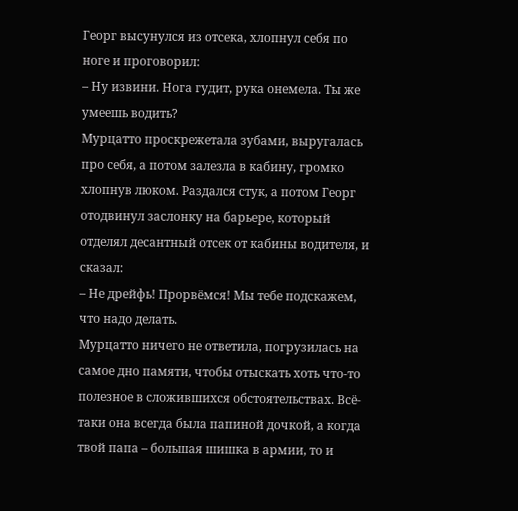Георг высунулся из отсека, хлопнул себя по ноге и проговорил:
– Ну извини. Нога гудит, рука онемела. Ты же умеешь водить?
Мурцатто проскрежетала зубами, выругалась про себя, а потом залезла в кабину, громко хлопнув люком. Раздался стук, а потом Георг отодвинул заслонку на барьере, который отделял десантный отсек от кабины водителя, и сказал:
– Не дрейфь! Прорвёмся! Мы тебе подскажем, что надо делать.
Мурцатто ничего не ответила, погрузилась на самое дно памяти, чтобы отыскать хоть что-то полезное в сложившихся обстоятельствах. Всё-таки она всегда была папиной дочкой, а когда твой папа – большая шишка в армии, то и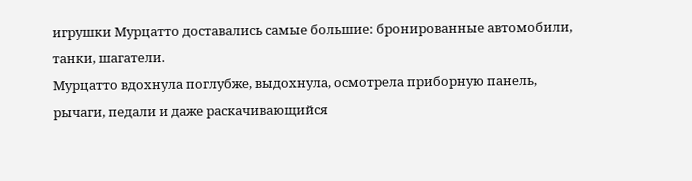игрушки Мурцатто доставались самые большие: бронированные автомобили, танки, шагатели.
Мурцатто вдохнула поглубже, выдохнула, осмотрела приборную панель, рычаги, педали и даже раскачивающийся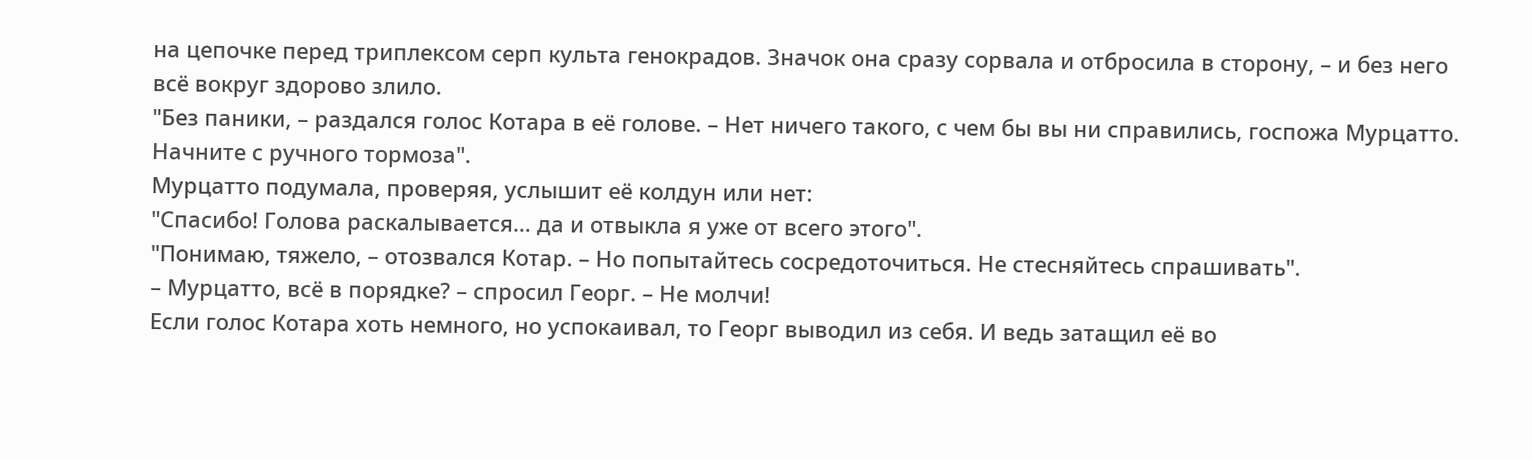на цепочке перед триплексом серп культа генокрадов. Значок она сразу сорвала и отбросила в сторону, – и без него всё вокруг здорово злило.
"Без паники, – раздался голос Котара в её голове. – Нет ничего такого, с чем бы вы ни справились, госпожа Мурцатто. Начните с ручного тормоза".
Мурцатто подумала, проверяя, услышит её колдун или нет:
"Спасибо! Голова раскалывается… да и отвыкла я уже от всего этого".
"Понимаю, тяжело, – отозвался Котар. – Но попытайтесь сосредоточиться. Не стесняйтесь спрашивать".
– Мурцатто, всё в порядке? – спросил Георг. – Не молчи!
Если голос Котара хоть немного, но успокаивал, то Георг выводил из себя. И ведь затащил её во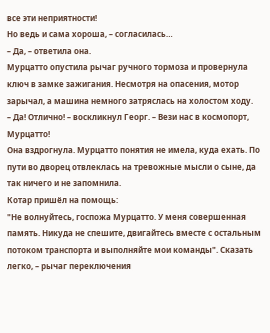все эти неприятности!
Но ведь и сама хороша, – согласилась…
– Да, – ответила она.
Мурцатто опустила рычаг ручного тормоза и провернула ключ в замке зажигания. Несмотря на опасения, мотор зарычал, а машина немного затряслась на холостом ходу.
– Да! Отлично! – воскликнул Георг. – Вези нас в космопорт, Мурцатто!
Она вздрогнула. Мурцатто понятия не имела, куда ехать. По пути во дворец отвлеклась на тревожные мысли о сыне, да так ничего и не запомнила.
Котар пришёл на помощь:
"Не волнуйтесь, госпожа Мурцатто. У меня совершенная память. Никуда не спешите, двигайтесь вместе с остальным потоком транспорта и выполняйте мои команды". Сказать легко, – рычаг переключения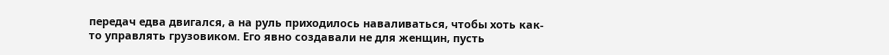передач едва двигался, а на руль приходилось наваливаться, чтобы хоть как-то управлять грузовиком. Его явно создавали не для женщин, пусть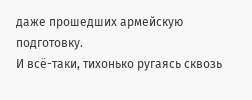даже прошедших армейскую подготовку.
И всё-таки, тихонько ругаясь сквозь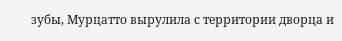зубы, Мурцатто вырулила с территории дворца и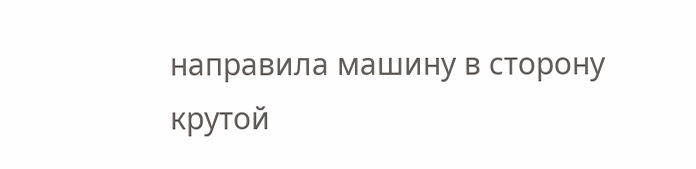направила машину в сторону крутой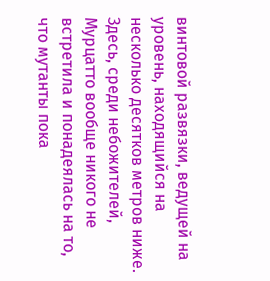винтовой развязки, ведущей на уровень, находящийся на несколько десятков метров ниже. Здесь, среди небожителей, Мурцатто вообще никого не встретила и понадеялась на то, что мутанты пока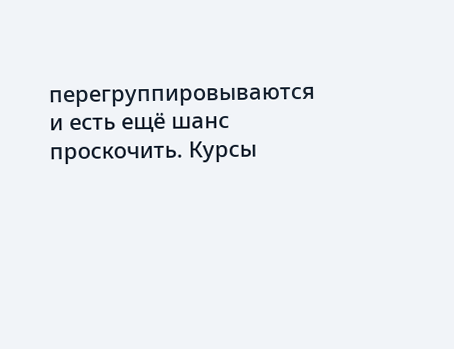перегруппировываются и есть ещё шанс проскочить. Курсы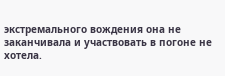экстремального вождения она не заканчивала и участвовать в погоне не хотела.